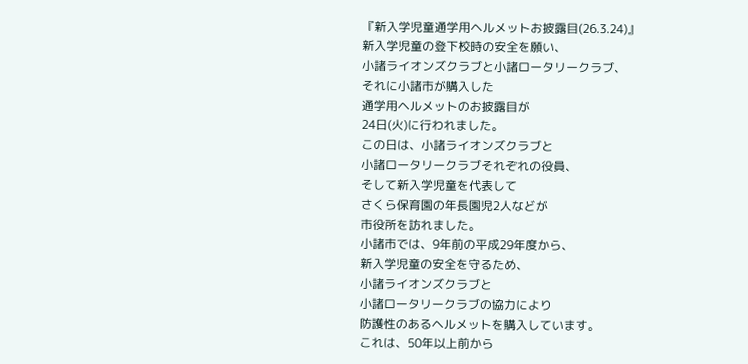『新入学児童通学用ヘルメットお披露目(26.3.24)』
新入学児童の登下校時の安全を願い、
小諸ライオンズクラブと小諸ロータリークラブ、
それに小諸市が購入した
通学用ヘルメットのお披露目が
24日(火)に行われました。
この日は、小諸ライオンズクラブと
小諸ロータリークラブそれぞれの役員、
そして新入学児童を代表して
さくら保育園の年長園児2人などが
市役所を訪れました。
小諸市では、9年前の平成29年度から、
新入学児童の安全を守るため、
小諸ライオンズクラブと
小諸ロータリークラブの協力により
防護性のあるヘルメットを購入しています。
これは、50年以上前から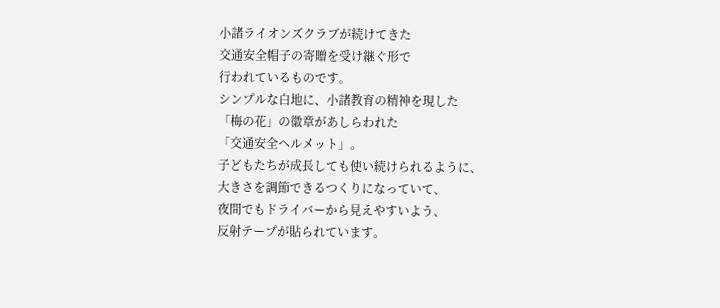小諸ライオンズクラブが続けてきた
交通安全帽子の寄贈を受け継ぐ形で
行われているものです。
シンプルな白地に、小諸教育の精神を現した
「梅の花」の徽章があしらわれた
「交通安全ヘルメット」。
子どもたちが成長しても使い続けられるように、
大きさを調節できるつくりになっていて、
夜間でもドライバーから見えやすいよう、
反射テープが貼られています。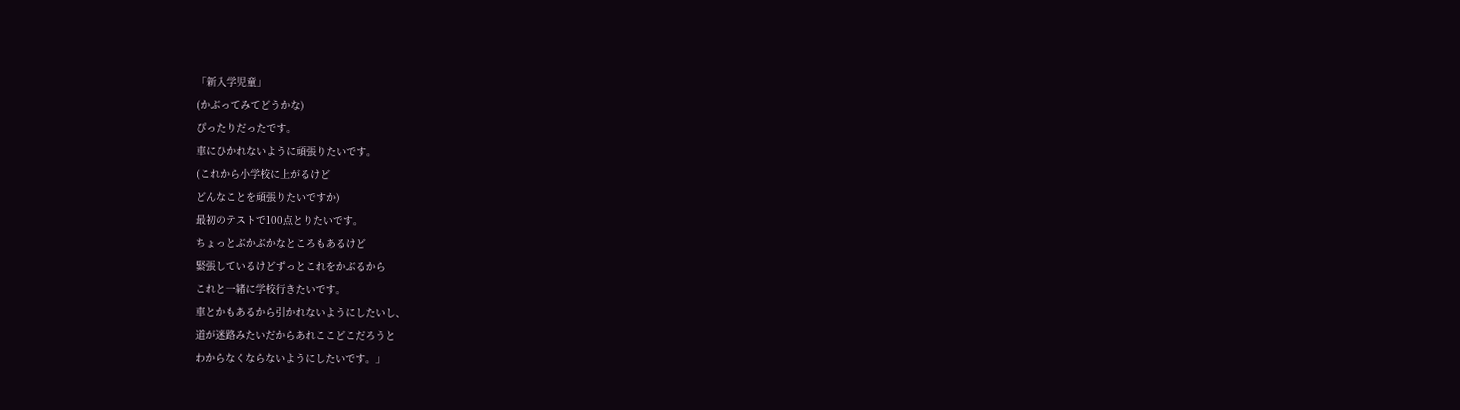「新入学児童」
(かぶってみてどうかな)
ぴったりだったです。
車にひかれないように頑張りたいです。
(これから小学校に上がるけど
どんなことを頑張りたいですか)
最初のテストで100点とりたいです。
ちょっとぶかぶかなところもあるけど
緊張しているけどずっとこれをかぶるから
これと一緒に学校行きたいです。
車とかもあるから引かれないようにしたいし、
道が迷路みたいだからあれここどこだろうと
わからなくならないようにしたいです。」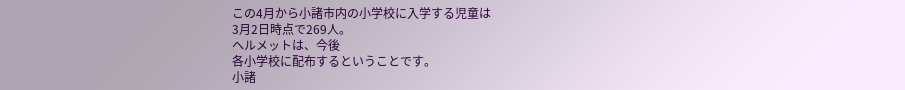この4月から小諸市内の小学校に入学する児童は
3月2日時点で269人。
ヘルメットは、今後
各小学校に配布するということです。
小諸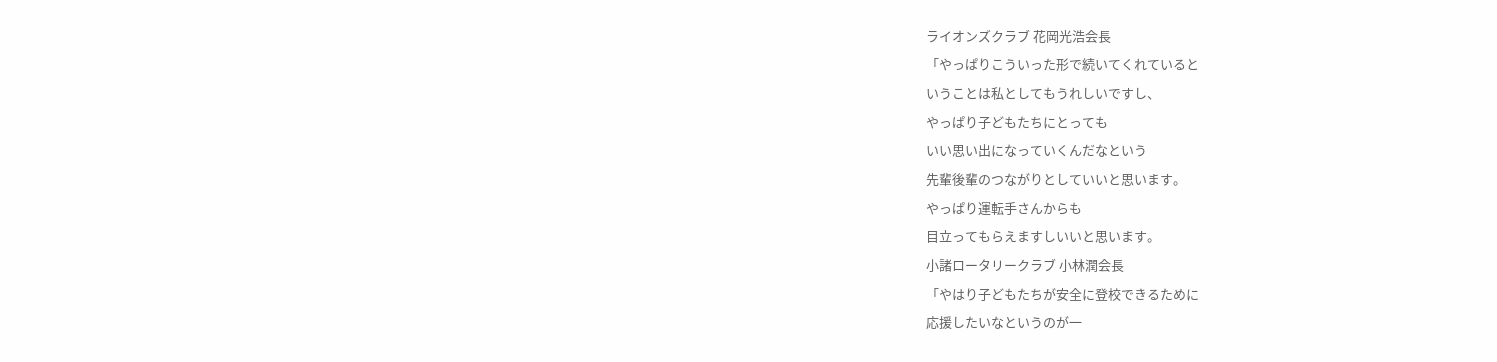ライオンズクラブ 花岡光浩会長
「やっぱりこういった形で続いてくれていると
いうことは私としてもうれしいですし、
やっぱり子どもたちにとっても
いい思い出になっていくんだなという
先輩後輩のつながりとしていいと思います。
やっぱり運転手さんからも
目立ってもらえますしいいと思います。
小諸ロータリークラブ 小林潤会長
「やはり子どもたちが安全に登校できるために
応援したいなというのが一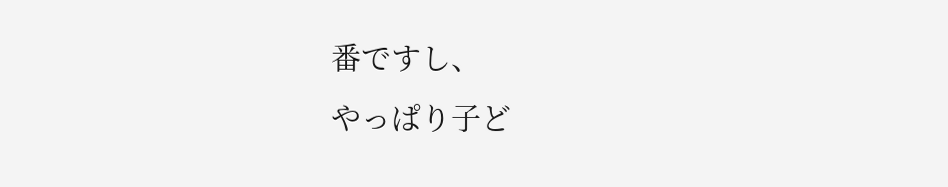番ですし、
やっぱり子ど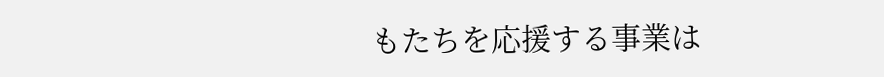もたちを応援する事業は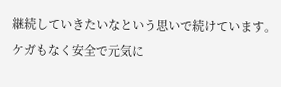継続していきたいなという思いで続けています。
ケガもなく安全で元気に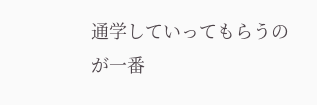通学していってもらうのが一番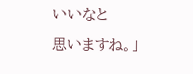いいなと
思いますね。」